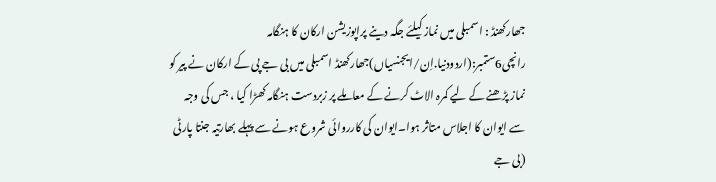جھارکھنڈ : اسمبلی میں نماز کیلئے جگہ دینے پراپوزیشن ارکان کا ہنگامہ
رانچی6ستمبر:(اردودنیا.اِن/ایجنسیاں)جھارکھنڈ اسمبلی میں بی جے پی کے ارکان نے پیر کو نماز پڑھنے کے لیے کمرہ الاٹ کرنے کے معاملے پر زبردست ہنگامہ کھڑا کیا ، جس کی وجہ سے ایوان کا اجلاس متاثر ہوا۔ایوان کی کارروائی شروع ہونے سے پہلے بھارتیہ جنتا پارٹی (بی جے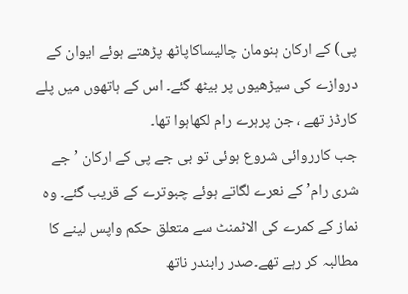پی) کے ارکان ہنومان چالیساکاپاٹھ پڑھتے ہوئے ایوان کے دروازے کی سیڑھیوں پر بیٹھ گئے۔ اس کے ہاتھوں میں پلے کارڈز تھے ، جن پرہرے رام لکھاہوا تھا۔
جب کارروائی شروع ہوئی تو بی جے پی کے ارکان ’جے شری رام’ کے نعرے لگاتے ہوئے چبوترے کے قریب گئے۔ وہ نماز کے کمرے کی الاٹمنٹ سے متعلق حکم واپس لینے کا مطالبہ کر رہے تھے۔صدر رابندر ناتھ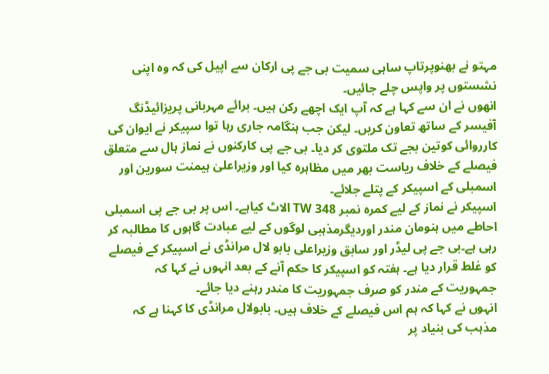مہتو نے بھنوپرتاپ ساہی سمیت بی جے پی ارکان سے اپیل کی کہ وہ اپنی نشستوں پر واپس چلے جائیں۔
انھوں نے ان سے کہا ہے کہ آپ ایک اچھے رکن ہیں۔ برائے مہربانی پریزائیڈنگ آفیسر کے ساتھ تعاون کریں۔ لیکن جب ہنگامہ جاری رہا توا سپیکر نے ایوان کی کارروائی کوتین بجے تک ملتوی کر دیا۔ بی جے پی کارکنوں نے نماز ہال سے متعلق فیصلے کے خلاف ریاست بھر میں مظاہرہ کیا اور وزیراعلیٰ ہیمنت سورین اور اسمبلی کے اسپیکر کے پتلے جلائے۔
اسپیکر نے نماز کے لیے کمرہ نمبر TW 348 الاٹ کیاہے۔ اس پر بی جے پی اسمبلی احاطے میں ہنومان مندر اوردیگرمذہبی لوگوں کے لیے عبادت گاہوں کا مطالبہ کر رہی ہے۔بی جے پی لیڈر اور سابق وزیراعلی بابو لال مرانڈی نے اسپیکر کے فیصلے کو غلط قرار دیا ہے۔ ہفتہ کو اسپیکر کا حکم آنے کے بعد انہوں نے کہا کہ جمہوریت کے مندر کو صرف جمہوریت کا مندر رہنے دیا جائے۔
انہوں نے کہا کہ ہم اس فیصلے کے خلاف ہیں۔ بابولال مرانڈی کا کہنا ہے کہ مذہب کی بنیاد پر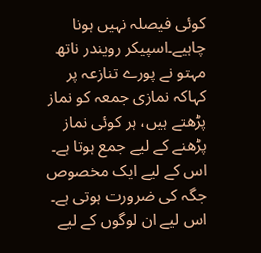کوئی فیصلہ نہیں ہونا چاہیے۔اسپیکر رویندر ناتھ مہتو نے پورے تنازعہ پر کہاکہ نمازی جمعہ کو نماز پڑھتے ہیں، ہر کوئی نماز پڑھنے کے لیے جمع ہوتا ہے۔ اس کے لیے ایک مخصوص جگہ کی ضرورت ہوتی ہے۔ اس لیے ان لوگوں کے لیے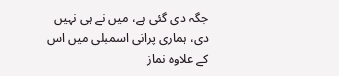جگہ دی گئی ہے، میں نے ہی نہیں دی، ہماری پرانی اسمبلی میں اس کے علاوہ نماز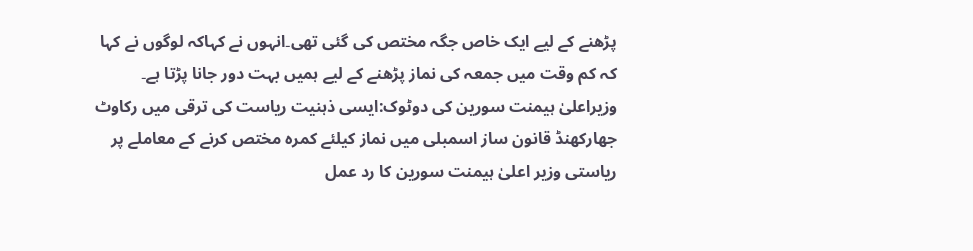پڑھنے کے لیے ایک خاص جگہ مختص کی گئی تھی۔انہوں نے کہاکہ لوگوں نے کہا کہ کم وقت میں جمعہ کی نماز پڑھنے کے لیے ہمیں بہت دور جانا پڑتا ہے۔
وزیراعلیٰ ہیمنت سورین کی دوٹوک:ایسی ذہنیت ریاست کی ترقی میں رکاوٹ
جھارکھنڈ قانون ساز اسمبلی میں نماز کیلئے کمرہ مختص کرنے کے معاملے پر ریاستی وزیر اعلیٰ ہیمنت سورین کا رد عمل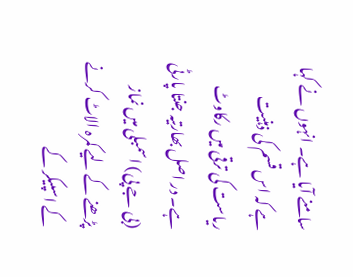سامنے آیا ہے۔ انہوں نے کہا ہے کہ اس قسم کی ذہنیت ریاست کی ترقی میں رکاوٹ ہے۔ در اصل بھارتیہ جنتا پارٹی (بی جے پی) اسمبلی میں نماز پڑھنے کے لیے کمرہ الاٹ کرنے کے اسپیکر کے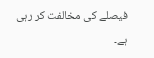فیصلے کی مخالفت کر رہی ہے۔